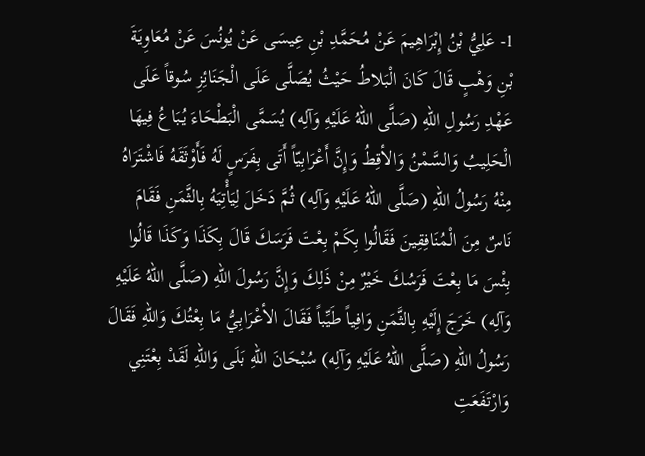1- عَلِيُّ بْنُ إِبْرَاهِيمَ عَنْ مُحَمَّدِ بْنِ عِيسَى عَنْ يُونُسَ عَنْ مُعَاوِيَةَ بْنِ وَهْبٍ قَالَ كَانَ الْبَلاطُ حَيْثُ يُصَلَّى عَلَى الْجَنَائِزِ سُوقاً عَلَى عَهْدِ رَسُولِ اللهِ (صَلَّى اللهُ عَلَيْهِ وَآلِه) يُسَمَّى الْبَطْحَاءَ يُبَاعُ فِيهَا الْحَلِيبُ وَالسَّمْنُ وَالأقِطُ وَإِنَّ أَعْرَابِيّاً أَتَى بِفَرَسٍ لَهُ فَأَوْثَقَهُ فَاشْتَرَاهُ مِنْهُ رَسُولُ اللهِ (صَلَّى اللهُ عَلَيْهِ وَآلِه) ثُمَّ دَخَلَ لِيَأْتِيَهُ بِالثَّمَنِ فَقَامَ نَاسٌ مِنَ الْمُنَافِقِينَ فَقَالُوا بِكَمْ بِعْتَ فَرَسَكَ قَالَ بِكَذَا وَكَذَا قَالُوا بِئْسَ مَا بِعْتَ فَرَسُكَ خَيْرٌ مِنْ ذَلِكَ وَإِنَّ رَسُولَ اللهِ (صَلَّى اللهُ عَلَيْهِ وَآلِه) خَرَجَ إِلَيْهِ بِالثَّمَنِ وَافِياً طَيِّباً فَقَالَ الأعْرَابِيُّ مَا بِعْتُكَ وَاللهِ فَقَالَ رَسُولُ اللهِ (صَلَّى اللهُ عَلَيْهِ وَآلِه) سُبْحَانَ اللهِ بَلَى وَاللهِ لَقَدْ بِعْتَنِي وَارْتَفَعَتِ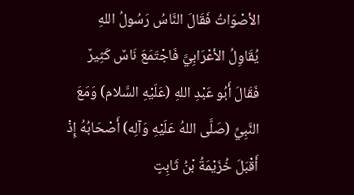الأصْوَاتُ فَقَالَ النَّاسُ رَسُولُ اللهِ يُقَاوِلُ الأعْرَابِيَّ فَاجْتَمَعَ نَاسٌ كَثِيرٌ فَقَالَ أَبُو عَبْدِ اللهِ (عَلَيْهِ السَّلام) وَمَعَ النَّبِيِّ (صَلَّى اللهُ عَلَيْهِ وَآلِه) أَصْحَابُهُ إِذْ أَقْبَلَ خُزَيْمَةُ بْنُ ثَابِتٍ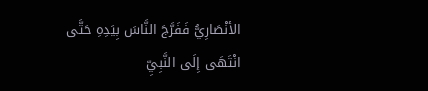الأنْصَارِيُّ فَفَرَّجَ النَّاسَ بِيَدِهِ حَتَّى انْتَهَى إِلَى النَّبِيِّ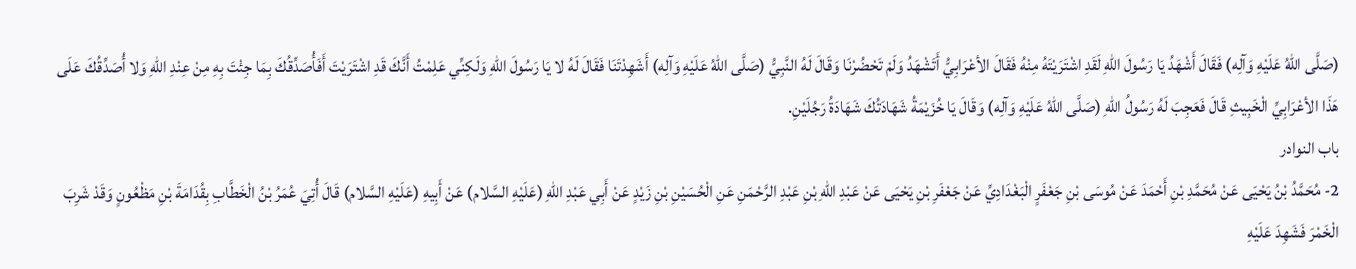(صَلَّى اللهُ عَلَيْهِ وَآلِه) فَقَالَ أَشْهَدُ يَا رَسُولَ اللهِ لَقَدِ اشْتَرَيْتَهُ مِنْهُ فَقَالَ الأعْرَابِيُّ أَتَشْهَدُ وَلَمْ تَحْضُرْنَا وَقَالَ لَهُ النَّبِيُّ (صَلَّى اللهُ عَلَيْهِ وَآلِه) أَشَهِدْتَنَا فَقَالَ لَهُ لا يَا رَسُولَ اللهِ وَلَكِنِّي عَلِمْتُ أَنَّكَ قَدِ اشْتَرَيْتَ أَفَأُصَدِّقُكَ بِمَا جِئْتَ بِهِ مِنْ عِنْدِ اللهِ وَلا أُصَدِّقُكَ عَلَى هَذَا الأعْرَابِيِّ الْخَبِيثِ قَالَ فَعَجِبَ لَهُ رَسُولُ اللهِ (صَلَّى اللهُ عَلَيْهِ وَآلِه) وَقَالَ يَا خُزَيْمَةُ شَهَادَتُكَ شَهَادَةُ رَجُلَيْنِ.
باب النوادر
2- مُحَمَّدُ بْنُ يَحْيَى عَنْ مُحَمَّدِ بْنِ أَحْمَدَ عَنْ مُوسَى بْنِ جَعْفَرٍ الْبَغْدَادِيِّ عَنْ جَعْفَرِ بْنِ يَحْيَى عَنْ عَبْدِ اللهِ بْنِ عَبْدِ الرَّحْمَنِ عَنِ الْحُسَيْنِ بْنِ زَيْدٍ عَنْ أَبِي عَبْدِ اللهِ (عَلَيْهِ السَّلام) عَنْ أَبِيهِ (عَلَيْهِ السَّلام) قَالَ أُتِيَ عُمَرُ بْنُ الْخَطَّابِ بِقُدَامَةَ بْنِ مَظْعُونٍ وَقَدْ شَرِبَ الْخَمْرَ فَشَهِدَ عَلَيْهِ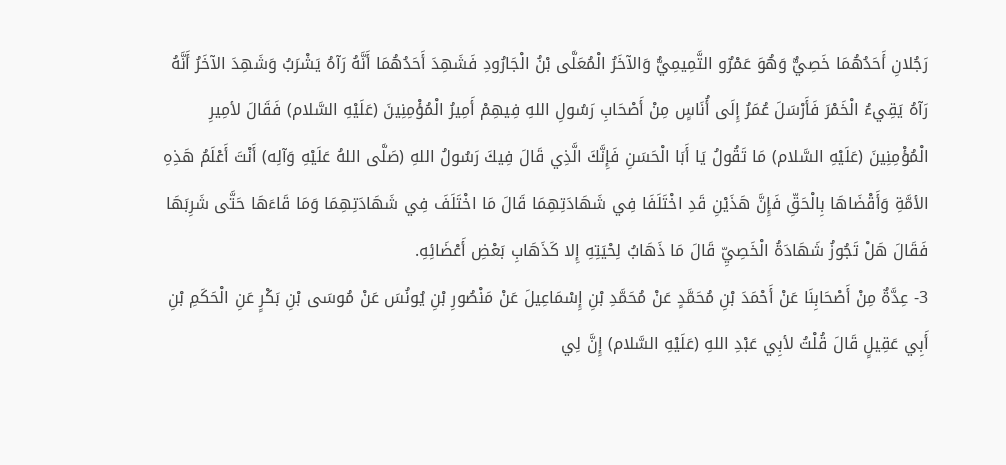رَجُلانِ أَحَدُهُمَا خَصِيٌّ وَهُوَ عَمْرٌو التَّمِيمِيُّ وَالآخَرُ الْمُعَلَّى بْنُ الْجَارُودِ فَشَهِدَ أَحَدُهُمَا أَنَّهُ رَآهُ يَشْرَبُ وَشَهِدَ الآخَرُ أَنَّهُ رَآهُ يَقِيءُ الْخَمْرَ فَأَرْسَلَ عُمَرُ إِلَى أُنَاسٍ مِنْ أَصْحَابِ رَسُولِ اللهِ فِيهِمْ أَمِيرُ الْمُؤْمِنِينَ (عَلَيْهِ السَّلام) فَقَالَ لأمِيرِ الْمُؤْمِنِينَ (عَلَيْهِ السَّلام) مَا تَقُولُ يَا أَبَا الْحَسَنِ فَإِنَّكَ الَّذِي قَالَ فِيكَ رَسُولُ اللهِ (صَلَّى اللهُ عَلَيْهِ وَآلِه) أَنْتَ أَعْلَمُ هَذِهِ الأمَّةِ وَأَقْضَاهَا بِالْحَقِّ فَإِنَّ هَذَيْنِ قَدِ اخْتَلَفَا فِي شَهَادَتِهِمَا قَالَ مَا اخْتَلَفَ فِي شَهَادَتِهِمَا وَمَا قَاءَهَا حَتَّى شَرِبَهَا فَقَالَ هَلْ تَجُوزُ شَهَادَةُ الْخَصِيِّ قَالَ مَا ذَهَابُ لِحْيَتِهِ إِلا كَذَهَابِ بَعْضِ أَعْضَائِهِ.
3- عِدَّةٌ مِنْ أَصْحَابِنَا عَنْ أَحْمَدَ بْنِ مُحَمَّدٍ عَنْ مُحَمَّدِ بْنِ إِسْمَاعِيلَ عَنْ مَنْصُورِ بْنِ يُونُسَ عَنْ مُوسَى بْنِ بَكْرٍ عَنِ الْحَكَمِ بْنِ أَبِي عَقِيلٍ قَالَ قُلْتُ لأبِي عَبْدِ اللهِ (عَلَيْهِ السَّلام) إِنَّ لِي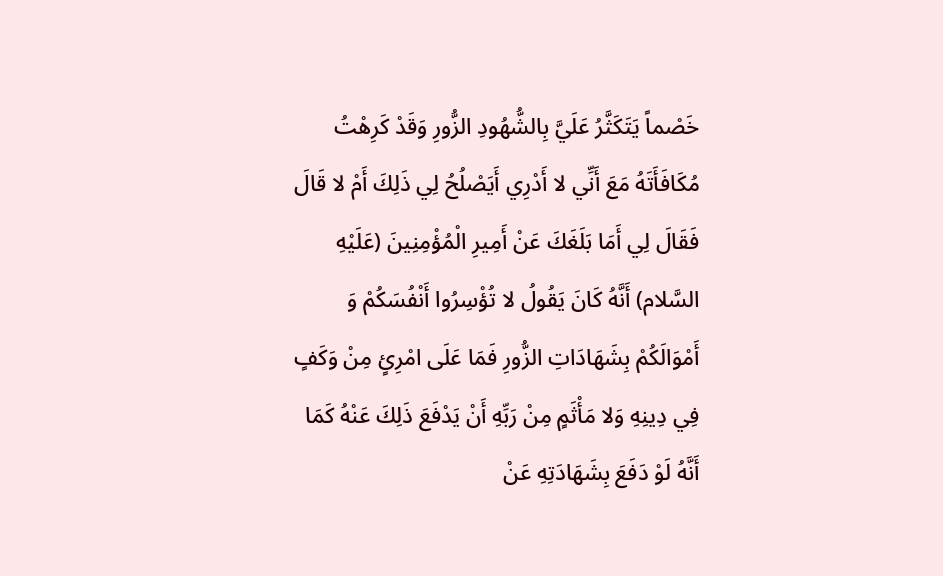خَصْماً يَتَكَثَّرُ عَلَيَّ بِالشُّهُودِ الزُّورِ وَقَدْ كَرِهْتُ مُكَافَأَتَهُ مَعَ أَنِّي لا أَدْرِي أَيَصْلُحُ لِي ذَلِكَ أَمْ لا قَالَ فَقَالَ لِي أَمَا بَلَغَكَ عَنْ أَمِيرِ الْمُؤْمِنِينَ (عَلَيْهِ السَّلام) أَنَّهُ كَانَ يَقُولُ لا تُؤْسِرُوا أَنْفُسَكُمْ وَ أَمْوَالَكُمْ بِشَهَادَاتِ الزُّورِ فَمَا عَلَى امْرِئٍ مِنْ وَكَفٍ فِي دِينِهِ وَلا مَأْثَمٍ مِنْ رَبِّهِ أَنْ يَدْفَعَ ذَلِكَ عَنْهُ كَمَا أَنَّهُ لَوْ دَفَعَ بِشَهَادَتِهِ عَنْ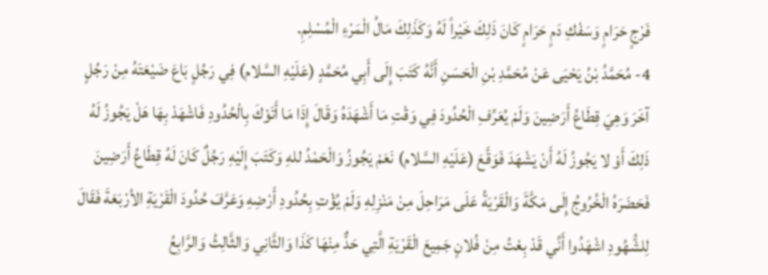فَرْجٍ حَرَامٍ وَسَفْكِ دَمٍ حَرَامٍ كَانَ ذَلِكَ خَيْراً لَهُ وَكَذَلِكَ مَالُ الْمَرْءِ الْمُسْلِمِ.
4- مُحَمَّدُ بْنُ يَحْيَى عَنْ مُحَمَّدِ بْنِ الْحَسَنِ أَنَّهُ كَتَبَ إِلَى أَبِي مُحَمَّدٍ (عَلَيْهِ السَّلام) فِي رَجُلٍ بَاعَ ضَيْعَتَهُ مِنْ رَجُلٍ آخَرَ وَهِيَ قِطَاعُ أَرَضِينَ وَلَمْ يُعَرِّفِ الْحُدُودَ فِي وَقْتِ مَا أَشْهَدَهُ وَقَالَ إِذَا مَا أَتَوْكَ بِالْحُدُودِ فَاشْهَدْ بِهَا هَلْ يَجُوزُ لَهُ ذَلِكَ أَوْ لا يَجُوزُ لَهُ أَنْ يَشْهَدَ فَوَقَّعَ (عَلَيْهِ السَّلام) نَعَمْ يَجُوزُ وَالْحَمْدُ للهِ وَكَتَبَ إِلَيْهِ رَجُلٌ كَانَ لَهُ قِطَاعُ أَرَضِينَ فَحَضَرَهُ الْخُرُوجُ إِلَى مَكَّةَ وَالْقَرْيَةُ عَلَى مَرَاحِلَ مِنْ مَنْزِلِهِ وَلَمْ يُؤْتِ بِحُدُودِ أَرْضِهِ وَعَرَّفَ حُدُودَ الْقَرْيَةِ الأرْبَعَةَ فَقَالَ لِلشُّهُودِ اشْهَدُوا أَنِّي قَدْ بِعْتُ مِنْ فُلانٍ جَمِيعَ الْقَرْيَةِ الَّتِي حَدٌّ مِنْهَا كَذَا وَالثَّانِي وَالثَّالِثُ وَالرَّابِعُ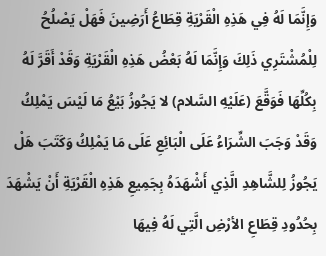وَإِنَّمَا لَهُ فِي هَذِهِ الْقَرْيَةِ قِطَاعُ أَرَضِينَ فَهَلْ يَصْلُحُ لِلْمُشْتَرِي ذَلِكَ وَإِنَّمَا لَهُ بَعْضُ هَذِهِ الْقَرْيَةِ وَقَدْ أَقَرَّ لَهُ بِكُلِّهَا فَوَقَّعَ (عَلَيْهِ السَّلام) لا يَجُوزُ بَيْعُ مَا لَيْسَ يَمْلِكُ وَقَدْ وَجَبَ الشِّرَاءُ عَلَى الْبَائِعِ عَلَى مَا يَمْلِكُ وَكَتَبَ هَلْ يَجُوزُ لِلشَّاهِدِ الَّذِي أَشْهَدَهُ بِجَمِيعِ هَذِهِ الْقَرْيَةِ أَنْ يَشْهَدَ بِحُدُودِ قِطَاعِ الأرْضِ الَّتِي لَهُ فِيهَا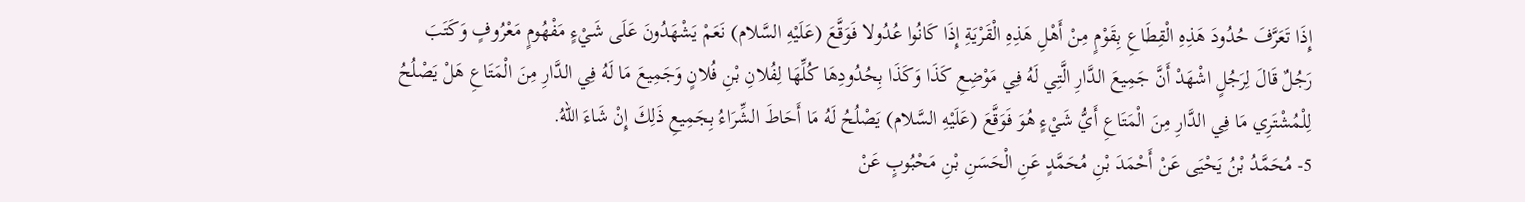إِذَا تَعَرَّفَ حُدُودَ هَذِهِ الْقِطَاعِ بِقَوْمٍ مِنْ أَهْلِ هَذِهِ الْقَرْيَةِ إِذَا كَانُوا عُدُولا فَوَقَّعَ (عَلَيْهِ السَّلام) نَعَمْ يَشْهَدُونَ عَلَى شَيْءٍ مَفْهُومٍ مَعْرُوفٍ وَكَتَبَ رَجُلٌ قَالَ لِرَجُلٍ اشْهَدْ أَنَّ جَمِيعَ الدَّارِ الَّتِي لَهُ فِي مَوْضِعِ كَذَا وَكَذَا بِحُدُودِهَا كُلِّهَا لِفُلانِ بْنِ فُلانٍ وَجَمِيعَ مَا لَهُ فِي الدَّارِ مِنَ الْمَتَاعِ هَلْ يَصْلُحُ لِلْمُشْتَرِي مَا فِي الدَّارِ مِنَ الْمَتَاعِ أَيُّ شَيْءٍ هُوَ فَوَقَّعَ (عَلَيْهِ السَّلام) يَصْلُحُ لَهُ مَا أَحَاطَ الشِّرَاءُ بِجَمِيعِ ذَلِكَ إِنْ شَاءَ اللهُ.
5- مُحَمَّدُ بْنُ يَحْيَى عَنْ أَحْمَدَ بْنِ مُحَمَّدٍ عَنِ الْحَسَنِ بْنِ مَحْبُوبٍ عَنْ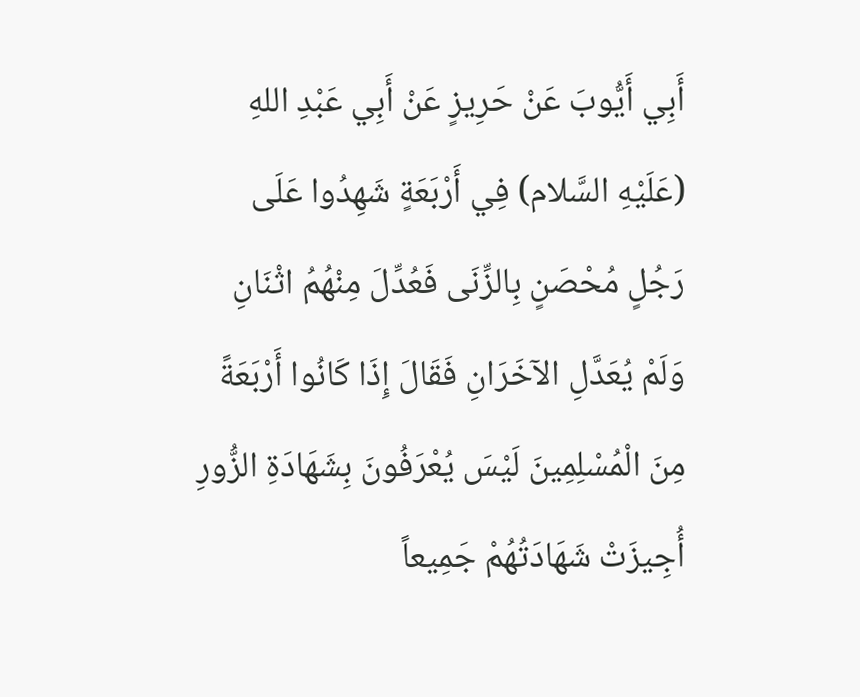أَبِي أَيُّوبَ عَنْ حَرِيزٍ عَنْ أَبِي عَبْدِ اللهِ (عَلَيْهِ السَّلام) فِي أَرْبَعَةٍ شَهِدُوا عَلَى رَجُلٍ مُحْصَنٍ بِالزِّنَى فَعُدِّلَ مِنْهُمُ اثْنَانِ وَلَمْ يُعَدَّلِ الآخَرَانِ فَقَالَ إِذَا كَانُوا أَرْبَعَةً مِنَ الْمُسْلِمِينَ لَيْسَ يُعْرَفُونَ بِشَهَادَةِ الزُّورِ أُجِيزَتْ شَهَادَتُهُمْ جَمِيعاً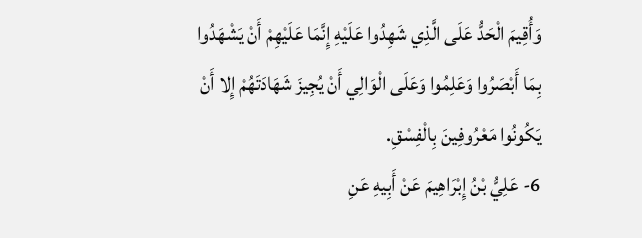وَأُقِيمَ الْحَدُّ عَلَى الَّذِي شَهِدُوا عَلَيْهِ إِنَّمَا عَلَيْهِمْ أَنْ يَشْهَدُوا بِمَا أَبْصَرُوا وَعَلِمُوا وَعَلَى الْوَالِي أَنْ يُجِيزَ شَهَادَتَهُمْ إِلا أَنْ يَكُونُوا مَعْرُوفِينَ بِالْفِسْقِ.
6- عَلِيُّ بْنُ إِبْرَاهِيمَ عَنْ أَبِيهِ عَنِ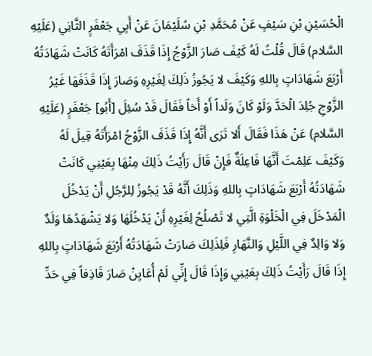الْحُسَيْنِ بْنِ سَيْفٍ عَنْ مُحَمَّدِ بْنِ سُلَيْمَانَ عَنْ أَبِي جَعْفَرٍ الثَّانِي (عَلَيْهِ السَّلام) قَالَ قُلْتُ لَهُ كَيْفَ صَارَ الزَّوْجُ إِذَا قَذَفَ امْرَأَتَهُ كَانَتْ شَهَادَتُهُ أَرْبَعَ شَهَادَاتٍ بِاللهِ وَكَيْفَ لا يَجُوزُ ذَلِكَ لِغَيْرِهِ وَصَارَ إِذَا قَذَفَهَا غَيْرُ الزَّوْجِ جُلِدَ الْحَدَّ وَلَوْ كَانَ وَلَداً أَوْ أَخاً فَقَالَ قَدْ سُئِلَ [أَبُو] جَعْفَرٍ (عَلَيْهِ السَّلام) عَنْ هَذَا فَقَالَ أَلا تَرَى أَنَّهُ إِذَا قَذَفَ الزَّوْجُ امْرَأَتَهُ قِيلَ لَهُ وَكَيْفَ عَلِمْتَ أَنَّهَا فَاعِلَةٌ فَإِنْ قَالَ رَأَيْتُ ذَلِكَ مِنْهَا بِعَيْنِي كَانَتْ شَهَادَتُهُ أَرْبَعَ شَهَادَاتٍ بِاللهِ وَذَلِكَ أَنَّهُ قَدْ يَجُوزُ لِلرَّجُلِ أَنْ يَدْخُلَ الْمَدْخَلَ فِي الْخَلْوَةِ الَّتِي لا تَصْلُحُ لِغَيْرِهِ أَنْ يَدْخُلَهَا وَلا يَشْهَدُهَا وَلَدٌ وَلا وَالِدٌ فِي اللَّيْلِ وَالنَّهَارِ فَلِذَلِكَ صَارَتْ شَهَادَتُهُ أَرْبَعَ شَهَادَاتٍ بِاللهِ إِذَا قَالَ رَأَيْتُ ذَلِكَ بِعَيْنِي وَإِذَا قَالَ إِنِّي لَمْ أُعَايِنْ صَارَ قَاذِفاً فِي حَدِّ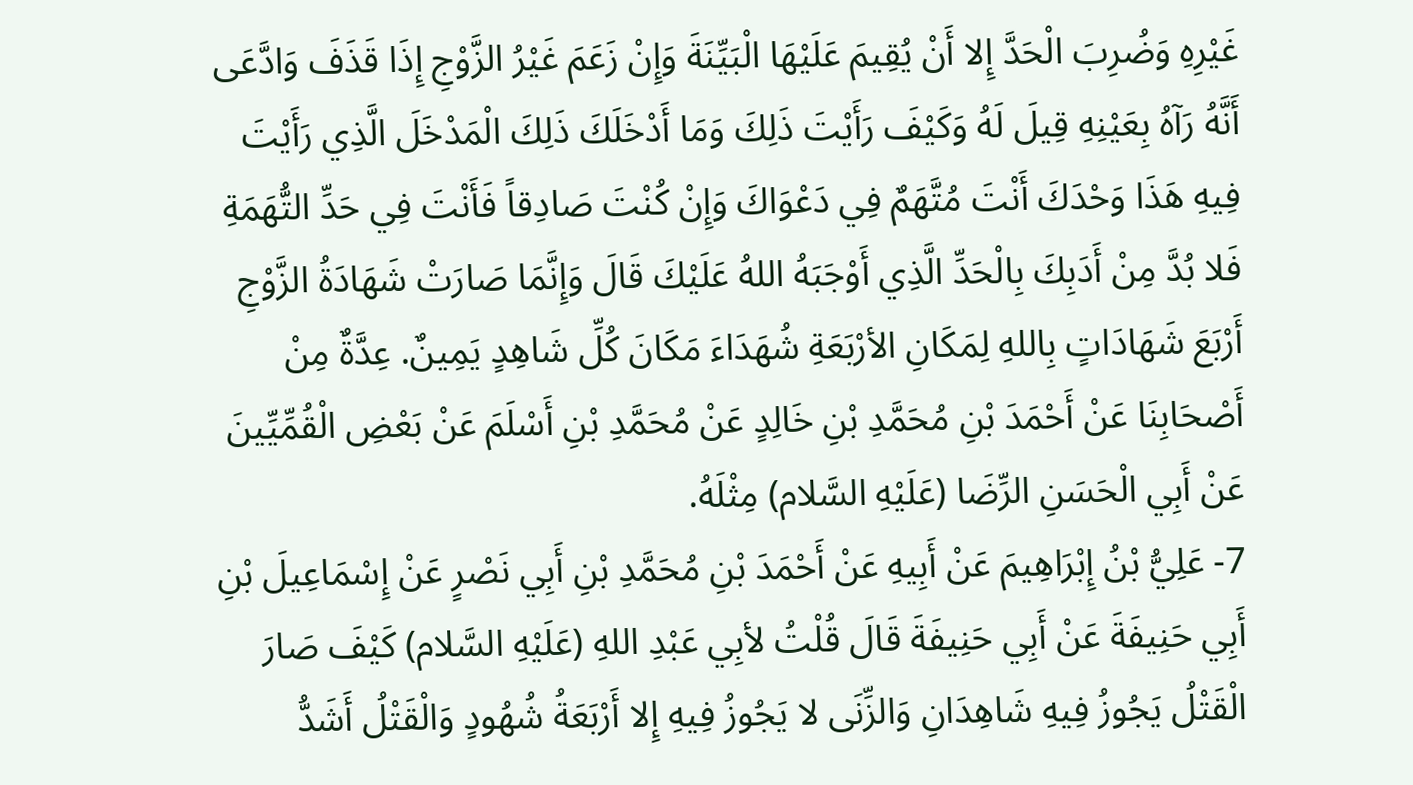غَيْرِهِ وَضُرِبَ الْحَدَّ إِلا أَنْ يُقِيمَ عَلَيْهَا الْبَيِّنَةَ وَإِنْ زَعَمَ غَيْرُ الزَّوْجِ إِذَا قَذَفَ وَادَّعَى أَنَّهُ رَآهُ بِعَيْنِهِ قِيلَ لَهُ وَكَيْفَ رَأَيْتَ ذَلِكَ وَمَا أَدْخَلَكَ ذَلِكَ الْمَدْخَلَ الَّذِي رَأَيْتَ فِيهِ هَذَا وَحْدَكَ أَنْتَ مُتَّهَمٌ فِي دَعْوَاكَ وَإِنْ كُنْتَ صَادِقاً فَأَنْتَ فِي حَدِّ التُّهَمَةِ فَلا بُدَّ مِنْ أَدَبِكَ بِالْحَدِّ الَّذِي أَوْجَبَهُ اللهُ عَلَيْكَ قَالَ وَإِنَّمَا صَارَتْ شَهَادَةُ الزَّوْجِ أَرْبَعَ شَهَادَاتٍ بِاللهِ لِمَكَانِ الأرْبَعَةِ شُهَدَاءَ مَكَانَ كُلِّ شَاهِدٍ يَمِينٌ. عِدَّةٌ مِنْ أَصْحَابِنَا عَنْ أَحْمَدَ بْنِ مُحَمَّدِ بْنِ خَالِدٍ عَنْ مُحَمَّدِ بْنِ أَسْلَمَ عَنْ بَعْضِ الْقُمِّيِّينَ عَنْ أَبِي الْحَسَنِ الرِّضَا (عَلَيْهِ السَّلام) مِثْلَهُ.
7- عَلِيُّ بْنُ إِبْرَاهِيمَ عَنْ أَبِيهِ عَنْ أَحْمَدَ بْنِ مُحَمَّدِ بْنِ أَبِي نَصْرٍ عَنْ إِسْمَاعِيلَ بْنِ أَبِي حَنِيفَةَ عَنْ أَبِي حَنِيفَةَ قَالَ قُلْتُ لأبِي عَبْدِ اللهِ (عَلَيْهِ السَّلام) كَيْفَ صَارَ الْقَتْلُ يَجُوزُ فِيهِ شَاهِدَانِ وَالزِّنَى لا يَجُوزُ فِيهِ إِلا أَرْبَعَةُ شُهُودٍ وَالْقَتْلُ أَشَدُّ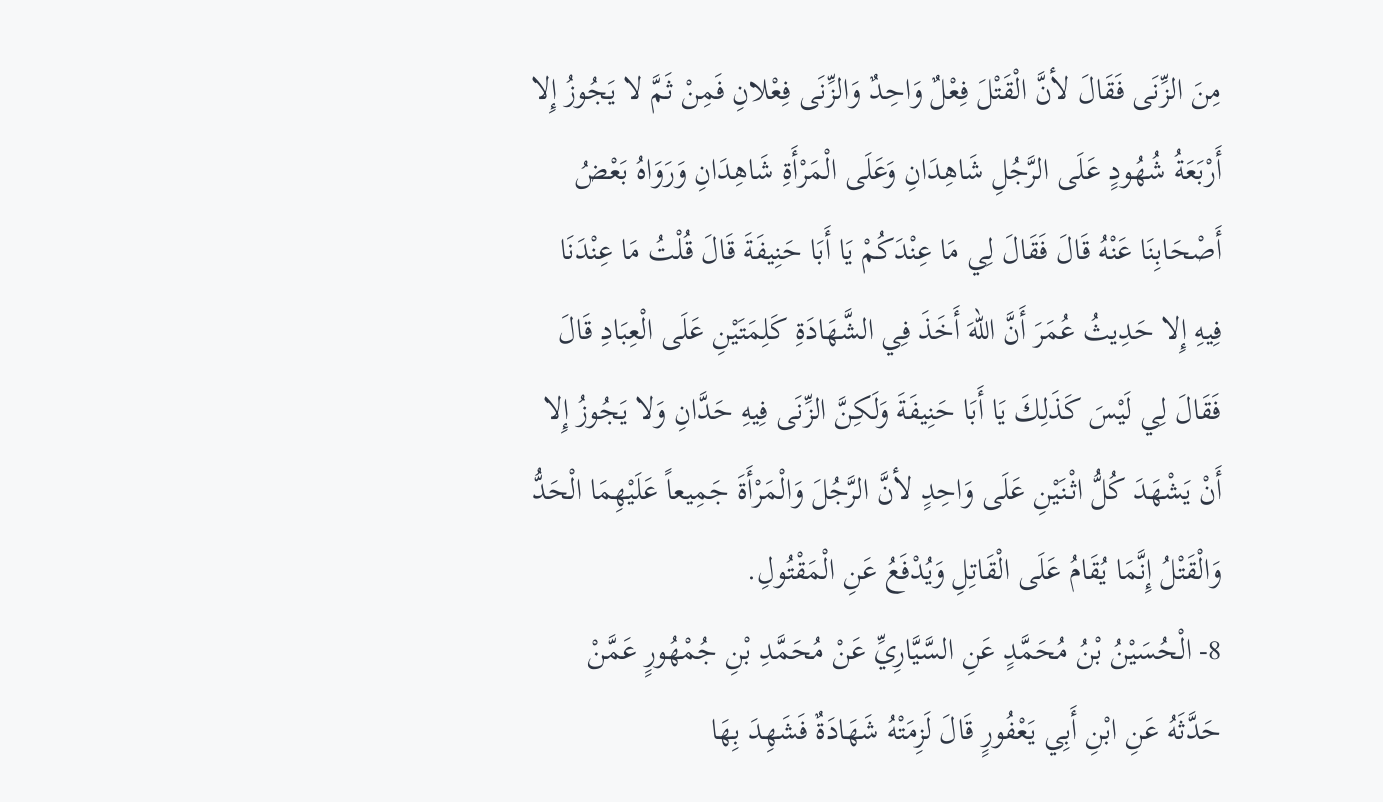مِنَ الزِّنَى فَقَالَ لأنَّ الْقَتْلَ فِعْلٌ وَاحِدٌ وَالزِّنَى فِعْلانِ فَمِنْ ثَمَّ لا يَجُوزُ إِلا أَرْبَعَةُ شُهُودٍ عَلَى الرَّجُلِ شَاهِدَانِ وَعَلَى الْمَرْأَةِ شَاهِدَانِ وَرَوَاهُ بَعْضُ أَصْحَابِنَا عَنْهُ قَالَ فَقَالَ لِي مَا عِنْدَكُمْ يَا أَبَا حَنِيفَةَ قَالَ قُلْتُ مَا عِنْدَنَا فِيهِ إِلا حَدِيثُ عُمَرَ أَنَّ اللهَ أَخَذَ فِي الشَّهَادَةِ كَلِمَتَيْنِ عَلَى الْعِبَادِ قَالَ فَقَالَ لِي لَيْسَ كَذَلِكَ يَا أَبَا حَنِيفَةَ وَلَكِنَّ الزِّنَى فِيهِ حَدَّانِ وَلا يَجُوزُ إِلا أَنْ يَشْهَدَ كُلُّ اثْنَيْنِ عَلَى وَاحِدٍ لأنَّ الرَّجُلَ وَالْمَرْأَةَ جَمِيعاً عَلَيْهِمَا الْحَدُّ وَالْقَتْلُ إِنَّمَا يُقَامُ عَلَى الْقَاتِلِ وَيُدْفَعُ عَنِ الْمَقْتُولِ.
8- الْحُسَيْنُ بْنُ مُحَمَّدٍ عَنِ السَّيَّارِيِّ عَنْ مُحَمَّدِ بْنِ جُمْهُورٍ عَمَّنْ حَدَّثَهُ عَنِ ابْنِ أَبِي يَعْفُورٍ قَالَ لَزِمَتْهُ شَهَادَةٌ فَشَهِدَ بِهَا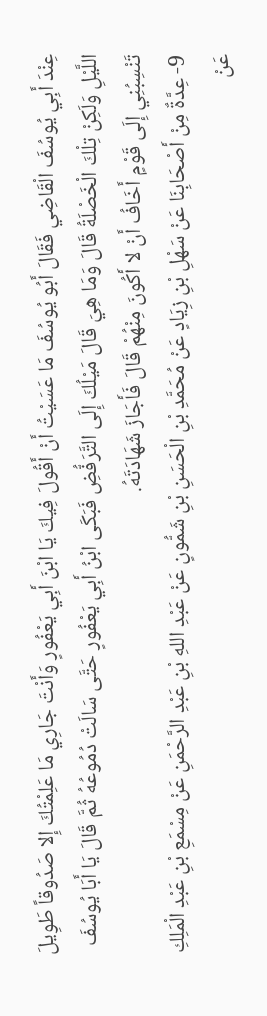عِنْدَ أَبِي يُوسُفَ الْقَاضِي فَقَالَ أَبُو يُوسُفَ مَا عَسَيْتُ أَنْ أَقُولَ فِيكَ يَا ابْنَ أَبِي يَعْفُورٍ وَأَنْتَ جَارِي مَا عَلِمْتُكَ إِلا صَدُوقاً طَوِيلَ اللَّيْلِ وَلَكِنْ تِلْكَ الْخَصْلَةُ قَالَ وَمَا هِيَ قَالَ مَيْلُكَ إِلَى التَّرَفُّضِ فَبَكَى ابْنُ أَبِي يَعْفُورٍ حَتَّى سَالَتْ دُمُوعُهُ ثُمَّ قَالَ يَا أَبَا يُوسُفَ تَنْسِبُنِي إِلَى قَوْمٍ أَخَافُ أَنْ لا أَكُونَ مِنْهُمْ قَالَ فَأَجَازَ شَهَادَتَهُ.
9- عِدَّةٌ مِنْ أَصْحَابِنَا عَنْ سَهْلِ بْنِ زِيَادٍ عَنْ مُحَمَّدِ بْنِ الْحَسَنِ بْنِ شَمُّونٍ عَنْ عَبْدِ اللهِ بْنِ عَبْدِ الرَّحْمَنِ عَنْ مِسْمَعِ بْنِ عَبْدِ الْمَلِكِ عَنْ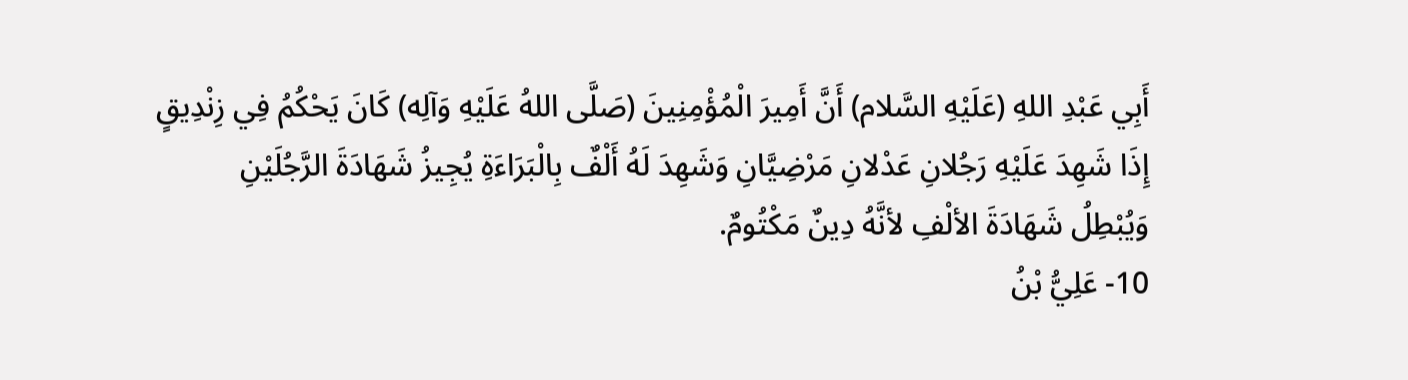أَبِي عَبْدِ اللهِ (عَلَيْهِ السَّلام) أَنَّ أَمِيرَ الْمُؤْمِنِينَ (صَلَّى اللهُ عَلَيْهِ وَآلِه) كَانَ يَحْكُمُ فِي زِنْدِيقٍ إِذَا شَهِدَ عَلَيْهِ رَجُلانِ عَدْلانِ مَرْضِيَّانِ وَشَهِدَ لَهُ أَلْفٌ بِالْبَرَاءَةِ يُجِيزُ شَهَادَةَ الرَّجُلَيْنِ وَيُبْطِلُ شَهَادَةَ الألْفِ لأنَّهُ دِينٌ مَكْتُومٌ.
10- عَلِيُّ بْنُ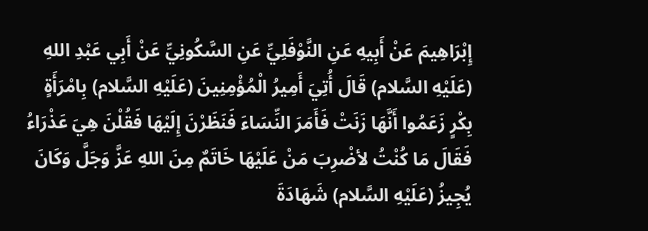إِبْرَاهِيمَ عَنْ أَبِيهِ عَنِ النَّوْفَلِيِّ عَنِ السَّكُونِيِّ عَنْ أَبِي عَبْدِ اللهِ (عَلَيْهِ السَّلام) قَالَ أُتِيَ أَمِيرُ الْمُؤْمِنِينَ (عَلَيْهِ السَّلام) بِامْرَأَةٍ بِكْرٍ زَعَمُوا أَنَّهَا زَنَتْ فَأَمَرَ النِّسَاءَ فَنَظَرْنَ إِلَيْهَا فَقُلْنَ هِيَ عَذْرَاءُ فَقَالَ مَا كُنْتُ لأضْرِبَ مَنْ عَلَيْهَا خَاتَمٌ مِنَ اللهِ عَزَّ وَجَلَّ وَكَانَ يُجِيزُ (عَلَيْهِ السَّلام) شَهَادَةَ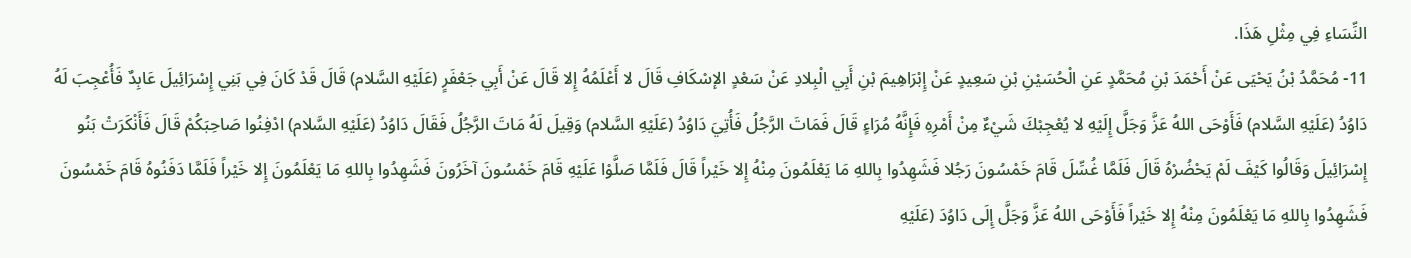النِّسَاءِ فِي مِثْلِ هَذَا.
11- مُحَمَّدُ بْنُ يَحْيَى عَنْ أَحْمَدَ بْنِ مُحَمَّدٍ عَنِ الْحُسَيْنِ بْنِ سَعِيدٍ عَنْ إِبْرَاهِيمَ بْنِ أَبِي الْبِلادِ عَنْ سَعْدٍ الإسْكَافِ قَالَ لا أَعْلَمُهُ إِلا قَالَ عَنْ أَبِي جَعْفَرٍ (عَلَيْهِ السَّلام) قَالَ قَدْ كَانَ فِي بَنِي إِسْرَائِيلَ عَابِدٌ فَأُعْجِبَ لَهُ دَاوُدُ (عَلَيْهِ السَّلام) فَأَوْحَى اللهُ عَزَّ وَجَلَّ إِلَيْهِ لا يُعْجِبْكَ شَيْءٌ مِنْ أَمْرِهِ فَإِنَّهُ مُرَاءٍ قَالَ فَمَاتَ الرَّجُلُ فَأُتِيَ دَاوُدُ (عَلَيْهِ السَّلام) وَقِيلَ لَهُ مَاتَ الرَّجُلُ فَقَالَ دَاوُدُ (عَلَيْهِ السَّلام) ادْفِنُوا صَاحِبَكُمْ قَالَ فَأَنْكَرَتْ بَنُو إِسْرَائِيلَ وَقَالُوا كَيْفَ لَمْ يَحْضُرْهُ قَالَ فَلَمَّا غُسِّلَ قَامَ خَمْسُونَ رَجُلا فَشَهِدُوا بِاللهِ مَا يَعْلَمُونَ مِنْهُ إِلا خَيْراً قَالَ فَلَمَّا صَلَّوْا عَلَيْهِ قَامَ خَمْسُونَ آخَرُونَ فَشَهِدُوا بِاللهِ مَا يَعْلَمُونَ إِلا خَيْراً فَلَمَّا دَفَنُوهُ قَامَ خَمْسُونَ فَشَهِدُوا بِاللهِ مَا يَعْلَمُونَ مِنْهُ إِلا خَيْراً فَأَوْحَى اللهُ عَزَّ وَجَلَّ إِلَى دَاوُدَ (عَلَيْهِ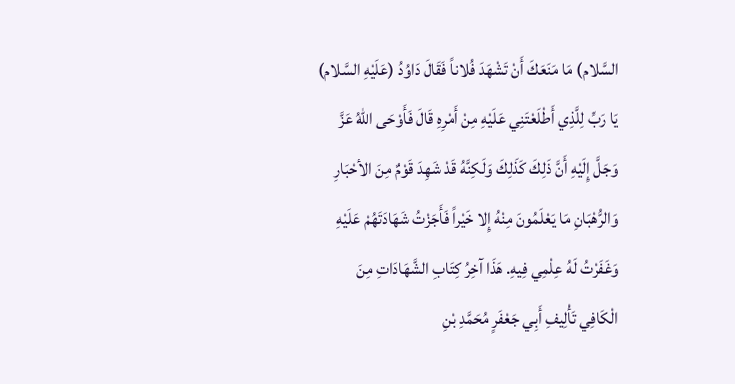السَّلام) مَا مَنَعَكَ أَنْ تَشْهَدَ فُلاناً فَقَالَ دَاوُدُ (عَلَيْهِ السَّلام) يَا رَبِّ لِلَّذِي أَطْلَعْتَنِي عَلَيْهِ مِنْ أَمْرِهِ قَالَ فَأَوْحَى اللهُ عَزَّ وَجَلَّ إِلَيْهِ أَنَّ ذَلِكَ كَذَلِكَ وَلَكِنَّهُ قَدْ شَهِدَ قَوْمٌ مِنَ الأحْبَارِ وَالرُّهْبَانِ مَا يَعْلَمُونَ مِنْهُ إِلا خَيْراً فَأَجَزْتُ شَهَادَتَهُمْ عَلَيْهِ وَغَفَرْتُ لَهُ عِلْمِي فِيهِ. هَذَا آخِرُ كِتَابِ الشَّهَادَاتِ مِنَ الْكَافِي تَأْلِيفِ أَبِي جَعْفَرٍ مُحَمَّدِ بْنِ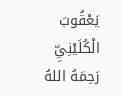يَعْقُوبَ الْكُلَيْنِيِّ رَحِمَهُ اللهُ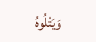وَيَتْلُوهُ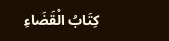كِتَابُ الْقَضَاءِ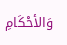وَالأحْكَامِ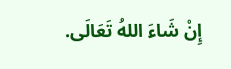إِنْ شَاءَ اللهُ تَعَالَى.